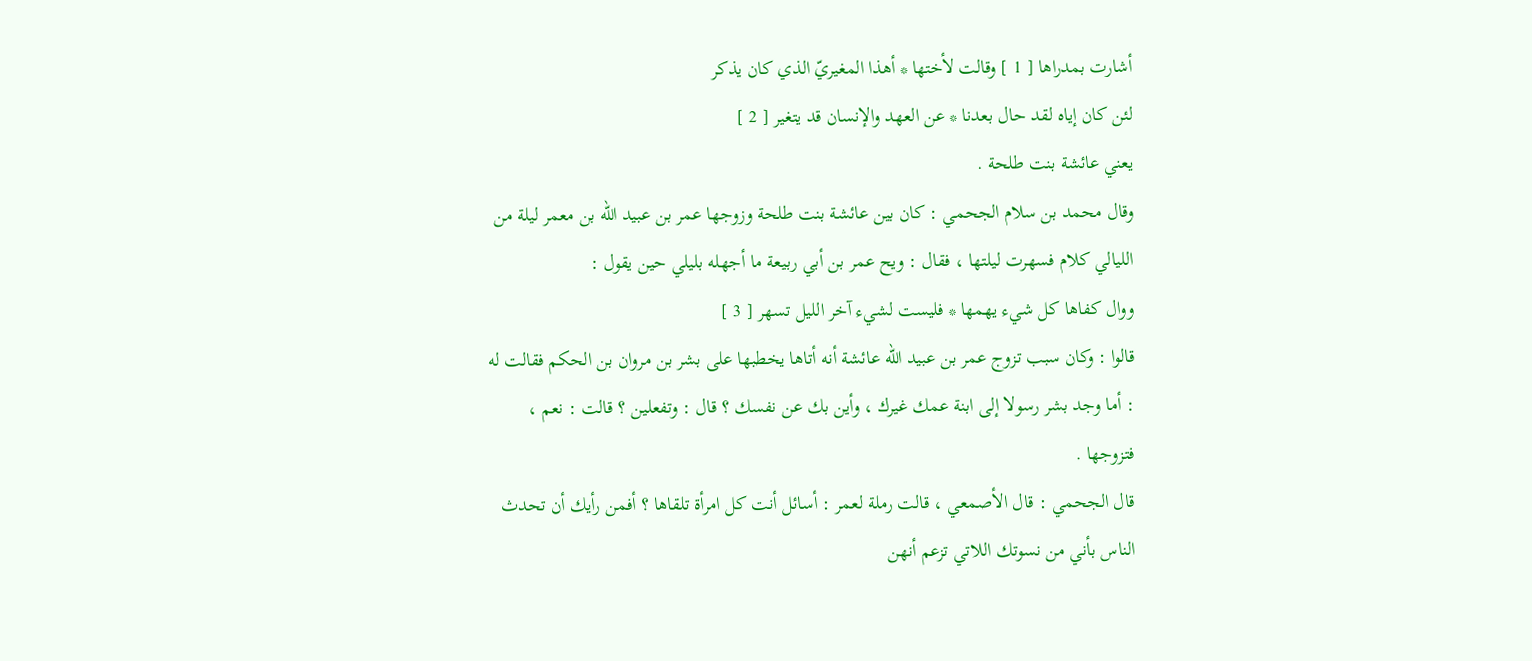أشارت بمدراها [ 1 ] وقالت لأختها * أهذا المغيريّ الذي كان يذكر
لئن كان إياه لقد حال بعدنا * عن العهد والإنسان قد يتغير [ 2 ]
يعني عائشة بنت طلحة .
وقال محمد بن سلام الجحمي : كان بين عائشة بنت طلحة وزوجها عمر بن عبيد الله بن معمر ليلة من الليالي كلام فسهرت ليلتها ، فقال : ويح عمر بن أبي ربيعة ما أجهله بليلي حين يقول :
ووال كفاها كل شيء يهمها * فليست لشيء آخر الليل تسهر [ 3 ]
قالوا : وكان سبب تزوج عمر بن عبيد الله عائشة أنه أتاها يخطبها على بشر بن مروان بن الحكم فقالت له : أما وجد بشر رسولا إلى ابنة عمك غيرك ، وأين بك عن نفسك ؟ قال : وتفعلين ؟ قالت : نعم ، فتزوجها .
قال الجحمي : قال الأصمعي ، قالت رملة لعمر : أسائل أنت كل امرأة تلقاها ؟ أفمن رأيك أن تحدث الناس بأني من نسوتك اللاتي تزعم أنهن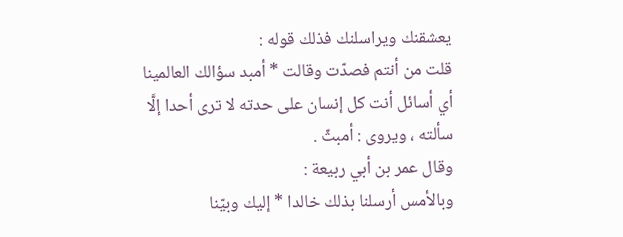يعشقنك ويراسلنك فذلك قوله :
قلت من أنتم فصدّت وقالت * أمبد سؤالك العالمينا
أي أسائل أنت كل إنسان على حدته لا ترى أحدا إلَّا سألته ، ويروى : أمبثّ .
وقال عمر بن أبي ربيعة :
وبالأمس أرسلنا بذلك خالدا * إليك وبيّنا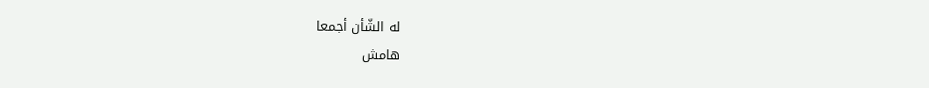له الشّأن أجمعا
هامش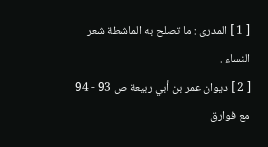[ 1 ] المدرى : ما تصلح به الماشطة شعر النساء .
[ 2 ] ديوان عمر بن أبي ربيعة ص 93 - 94 مع فوارق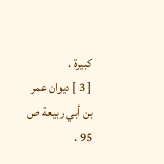كبيرة .
[ 3 ] ديوان عمر بن أبي ربيعة ص 95 .